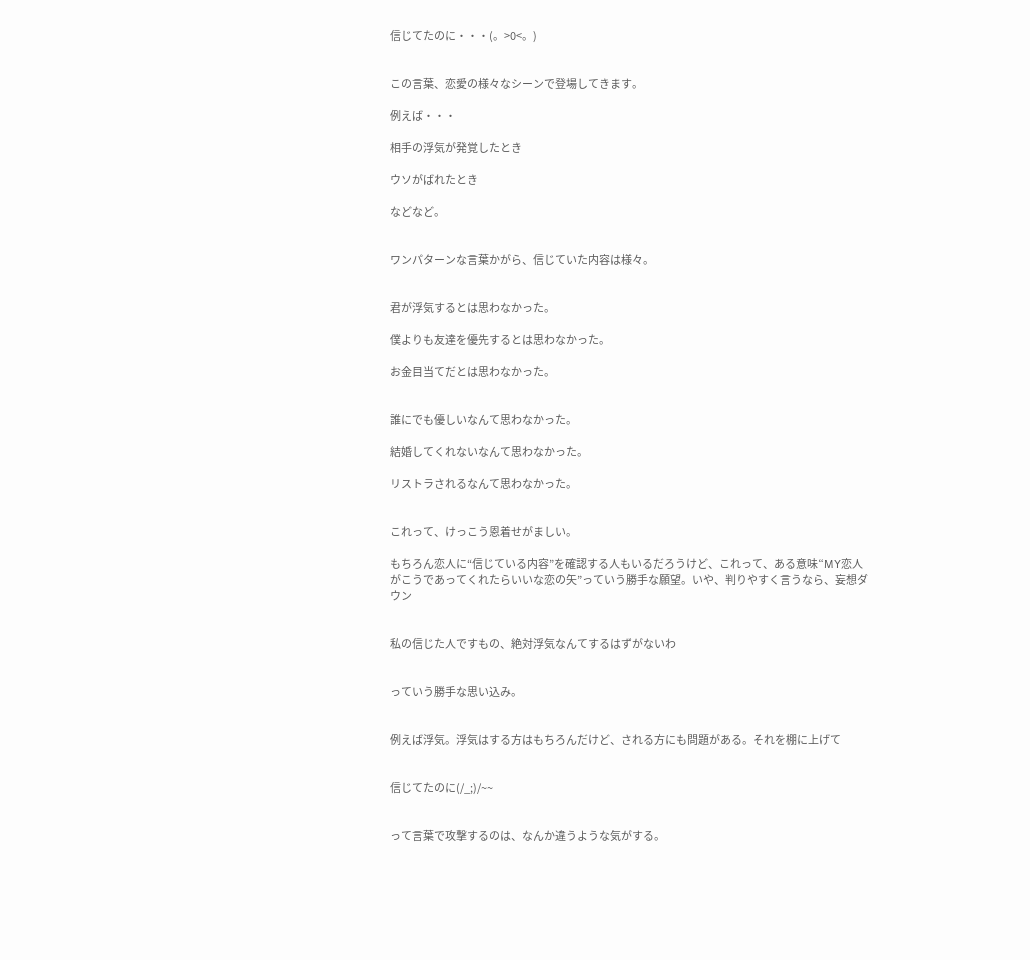信じてたのに・・・(。>0<。)


この言葉、恋愛の様々なシーンで登場してきます。

例えば・・・

相手の浮気が発覚したとき

ウソがばれたとき

などなど。


ワンパターンな言葉かがら、信じていた内容は様々。


君が浮気するとは思わなかった。

僕よりも友達を優先するとは思わなかった。

お金目当てだとは思わなかった。


誰にでも優しいなんて思わなかった。

結婚してくれないなんて思わなかった。

リストラされるなんて思わなかった。


これって、けっこう恩着せがましい。

もちろん恋人に“信じている内容”を確認する人もいるだろうけど、これって、ある意味“MY恋人がこうであってくれたらいいな恋の矢”っていう勝手な願望。いや、判りやすく言うなら、妄想ダウン


私の信じた人ですもの、絶対浮気なんてするはずがないわ


っていう勝手な思い込み。


例えば浮気。浮気はする方はもちろんだけど、される方にも問題がある。それを棚に上げて


信じてたのに(/_;)/~~


って言葉で攻撃するのは、なんか違うような気がする。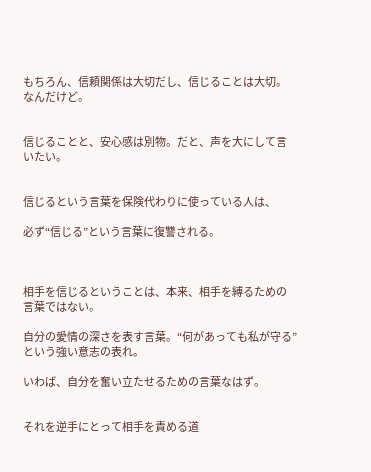もちろん、信頼関係は大切だし、信じることは大切。なんだけど。


信じることと、安心感は別物。だと、声を大にして言いたい。


信じるという言葉を保険代わりに使っている人は、

必ず“信じる”という言葉に復讐される。



相手を信じるということは、本来、相手を縛るための言葉ではない。

自分の愛情の深さを表す言葉。“何があっても私が守る”という強い意志の表れ。

いわば、自分を奮い立たせるための言葉なはず。


それを逆手にとって相手を責める道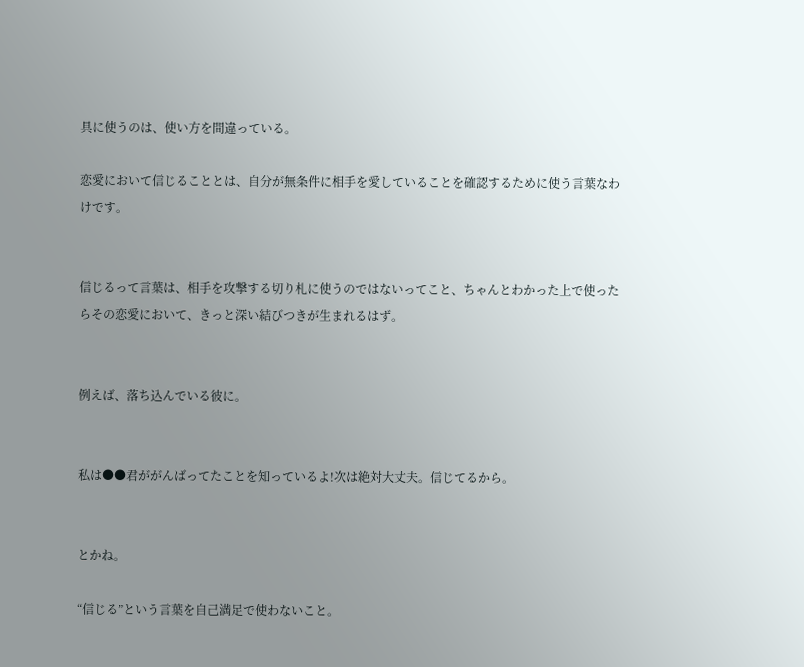具に使うのは、使い方を間違っている。

恋愛において信じることとは、自分が無条件に相手を愛していることを確認するために使う言葉なわけです。


信じるって言葉は、相手を攻撃する切り札に使うのではないってこと、ちゃんとわかった上で使ったらその恋愛において、きっと深い結びつきが生まれるはず。


例えば、落ち込んでいる彼に。


私は●●君ががんばってたことを知っているよ!次は絶対大丈夫。信じてるから。


とかね。

“信じる”という言葉を自己満足で使わないこと。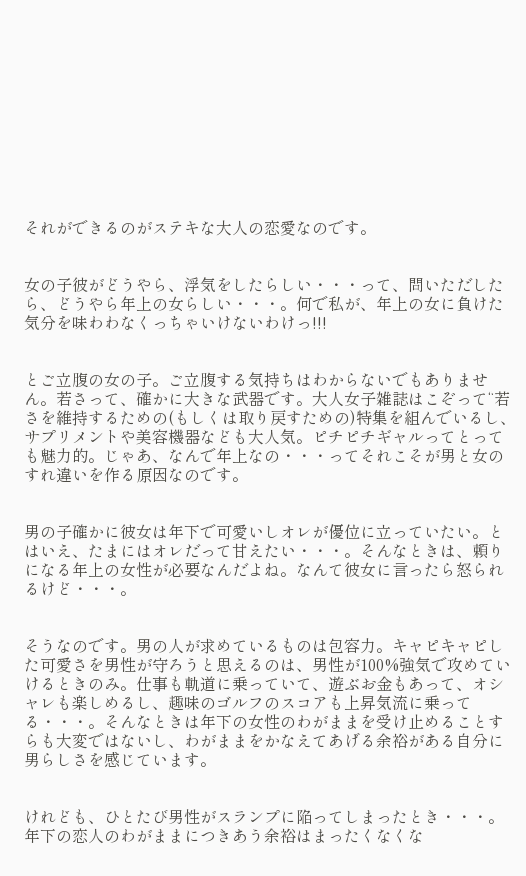それができるのがステキな大人の恋愛なのです。


女の子彼がどうやら、浮気をしたらしい・・・って、問いただしたら、どうやら年上の女らしい・・・。何で私が、年上の女に負けた気分を味わわなくっちゃいけないわけっ!!!


とご立腹の女の子。ご立腹する気持ちはわからないでもありません。若さって、確かに大きな武器です。大人女子雑誌はこぞって“若さを維持するための(もしくは取り戻すための)特集を組んでいるし、サプリメントや美容機器なども大人気。ピチピチギャルってとっても魅力的。じゃあ、なんで年上なの・・・ってそれこそが男と女のすれ違いを作る原因なのです。


男の子確かに彼女は年下で可愛いしオレが優位に立っていたい。とはいえ、たまにはオレだって甘えたい・・・。そんなときは、頼りになる年上の女性が必要なんだよね。なんて彼女に言ったら怒られるけど・・・。


そうなのです。男の人が求めているものは包容力。キャピキャピした可愛さを男性が守ろうと思えるのは、男性が100%強気で攻めていけるときのみ。仕事も軌道に乗っていて、遊ぶお金もあって、オシャレも楽しめるし、趣味のゴルフのスコアも上昇気流に乗ってる・・・。そんなときは年下の女性のわがままを受け止めることすらも大変ではないし、わがままをかなえてあげる余裕がある自分に男らしさを感じています。


けれども、ひとたび男性がスランプに陥ってしまったとき・・・。年下の恋人のわがままにつきあう余裕はまったくなくな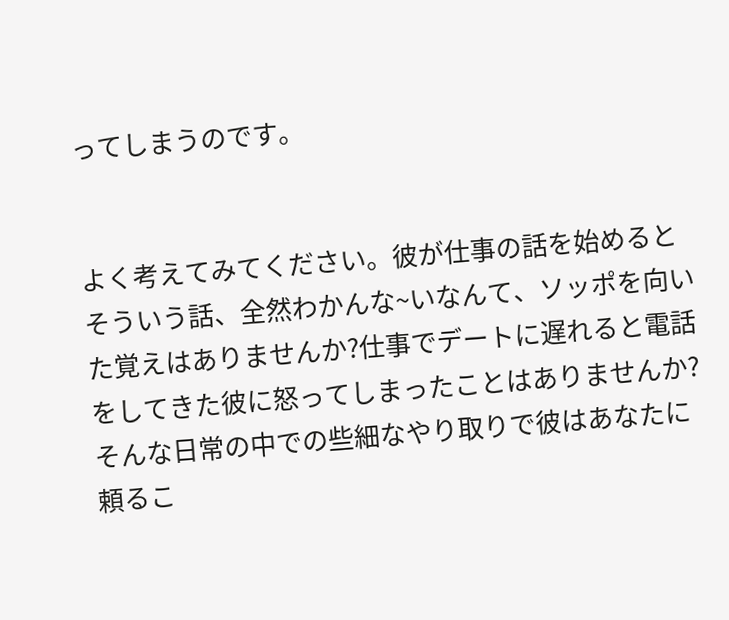ってしまうのです。


よく考えてみてください。彼が仕事の話を始めるとそういう話、全然わかんな~いなんて、ソッポを向いた覚えはありませんか?仕事でデートに遅れると電話をしてきた彼に怒ってしまったことはありませんか?そんな日常の中での些細なやり取りで彼はあなたに頼るこ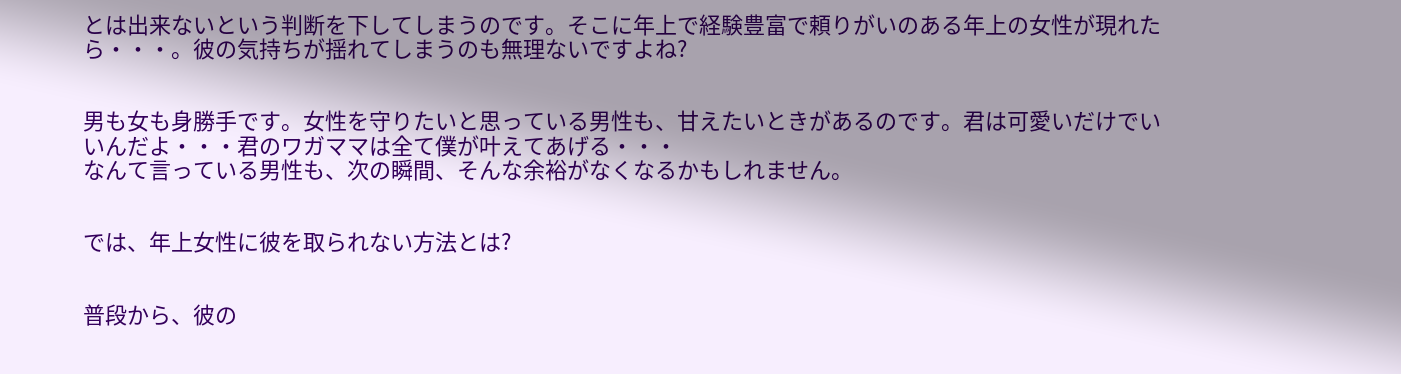とは出来ないという判断を下してしまうのです。そこに年上で経験豊富で頼りがいのある年上の女性が現れたら・・・。彼の気持ちが揺れてしまうのも無理ないですよね?


男も女も身勝手です。女性を守りたいと思っている男性も、甘えたいときがあるのです。君は可愛いだけでいいんだよ・・・君のワガママは全て僕が叶えてあげる・・・
なんて言っている男性も、次の瞬間、そんな余裕がなくなるかもしれません。


では、年上女性に彼を取られない方法とは?


普段から、彼の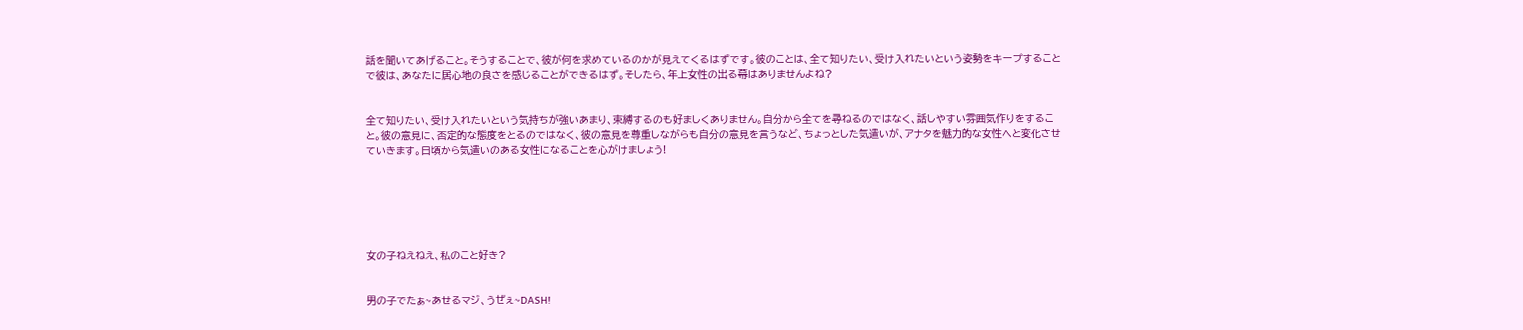話を聞いてあげること。そうすることで、彼が何を求めているのかが見えてくるはずです。彼のことは、全て知りたい、受け入れたいという姿勢をキープすることで彼は、あなたに居心地の良さを感じることができるはず。そしたら、年上女性の出る幕はありませんよね?


全て知りたい、受け入れたいという気持ちが強いあまり、束縛するのも好ましくありません。自分から全てを尋ねるのではなく、話しやすい雰囲気作りをすること。彼の意見に、否定的な態度をとるのではなく、彼の意見を尊重しながらも自分の意見を言うなど、ちょっとした気遣いが、アナタを魅力的な女性へと変化させていきます。日頃から気遣いのある女性になることを心がけましょう!






女の子ねえねえ、私のこと好き?


男の子でたぁ~あせるマジ、うぜぇ~DASH!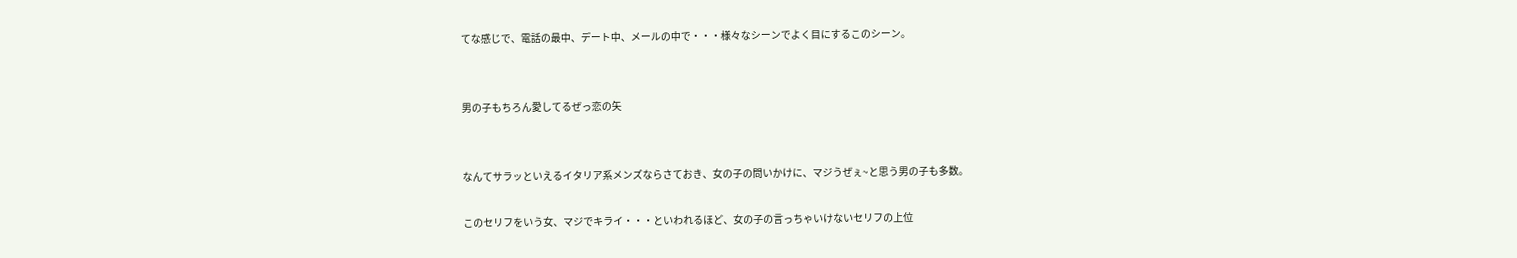てな感じで、電話の最中、デート中、メールの中で・・・様々なシーンでよく目にするこのシーン。


男の子もちろん愛してるぜっ恋の矢


なんてサラッといえるイタリア系メンズならさておき、女の子の問いかけに、マジうぜぇ~と思う男の子も多数。

このセリフをいう女、マジでキライ・・・といわれるほど、女の子の言っちゃいけないセリフの上位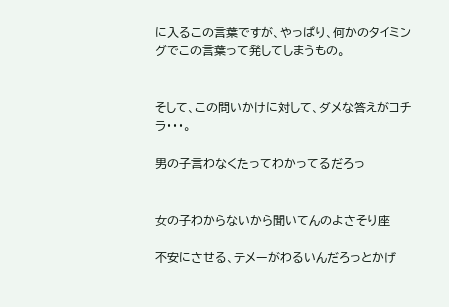に入るこの言葉ですが、やっぱり、何かのタイミングでこの言葉って発してしまうもの。


そして、この問いかけに対して、ダメな答えがコチラ・・・。

男の子言わなくたってわかってるだろっ


女の子わからないから聞いてんのよさそり座

不安にさせる、テメーがわるいんだろっとかげ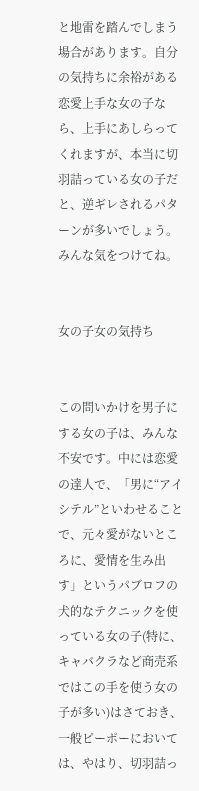と地雷を踏んでしまう場合があります。自分の気持ちに余裕がある恋愛上手な女の子なら、上手にあしらってくれますが、本当に切羽詰っている女の子だと、逆ギレされるパターンが多いでしょう。みんな気をつけてね。


女の子女の気持ち


この問いかけを男子にする女の子は、みんな不安です。中には恋愛の達人で、「男に“アイシテル”といわせることで、元々愛がないところに、愛情を生み出す」というパブロフの犬的なテクニックを使っている女の子(特に、キャバクラなど商売系ではこの手を使う女の子が多い)はさておき、一般ピーポーにおいては、やはり、切羽詰っ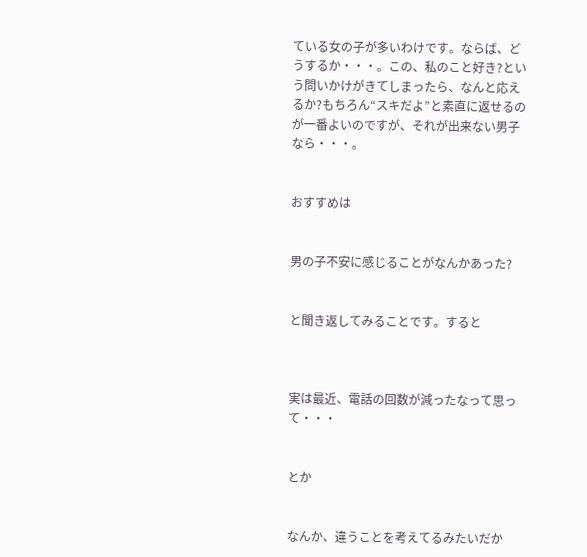ている女の子が多いわけです。ならば、どうするか・・・。この、私のこと好き?という問いかけがきてしまったら、なんと応えるか?もちろん“スキだよ”と素直に返せるのが一番よいのですが、それが出来ない男子なら・・・。


おすすめは


男の子不安に感じることがなんかあった?


と聞き返してみることです。すると



実は最近、電話の回数が減ったなって思って・・・


とか


なんか、違うことを考えてるみたいだか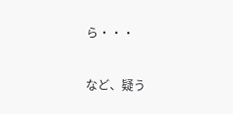ら・・・


など、疑う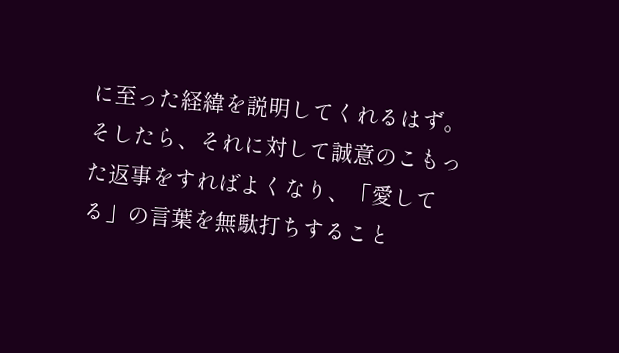に至った経緯を説明してくれるはず。そしたら、それに対して誠意のこもった返事をすればよくなり、「愛してる」の言葉を無駄打ちすること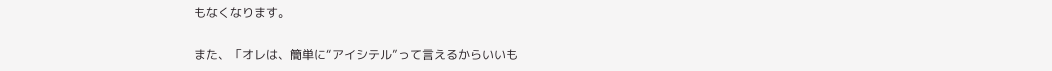もなくなります。

また、「オレは、簡単に“アイシテル”って言えるからいいも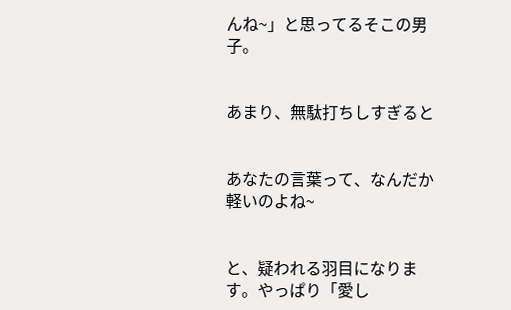んね~」と思ってるそこの男子。


あまり、無駄打ちしすぎると


あなたの言葉って、なんだか軽いのよね~


と、疑われる羽目になります。やっぱり「愛し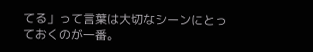てる」って言葉は大切なシーンにとっておくのが一番。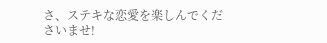さ、ステキな恋愛を楽しんでくださいませ!